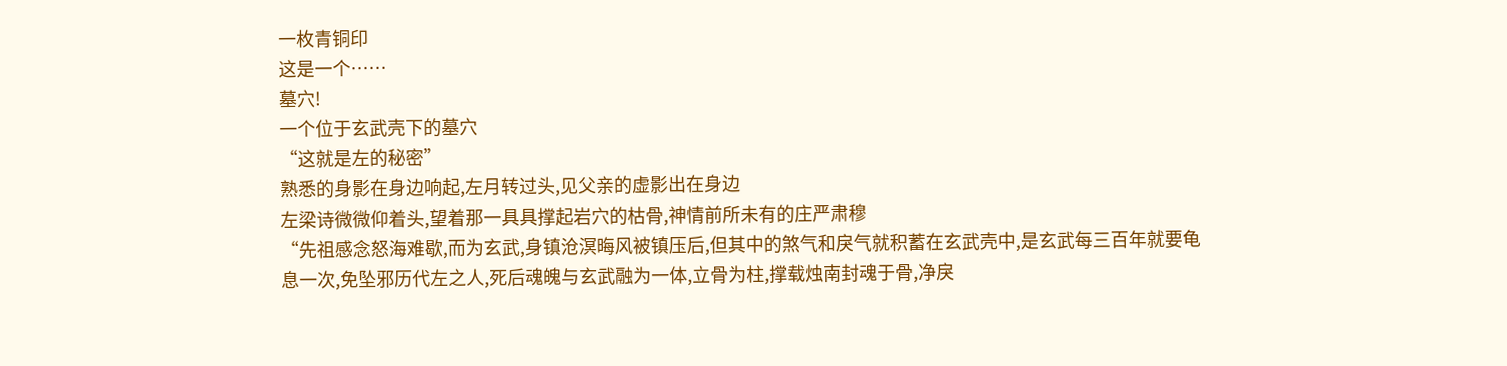一枚青铜印
这是一个……
墓穴!
一个位于玄武壳下的墓穴
“这就是左的秘密”
熟悉的身影在身边响起,左月转过头,见父亲的虚影出在身边
左梁诗微微仰着头,望着那一具具撑起岩穴的枯骨,神情前所未有的庄严肃穆
“先祖感念怒海难歇,而为玄武,身镇沧溟晦风被镇压后,但其中的煞气和戾气就积蓄在玄武壳中,是玄武每三百年就要龟息一次,免坠邪历代左之人,死后魂魄与玄武融为一体,立骨为柱,撑载烛南封魂于骨,净戾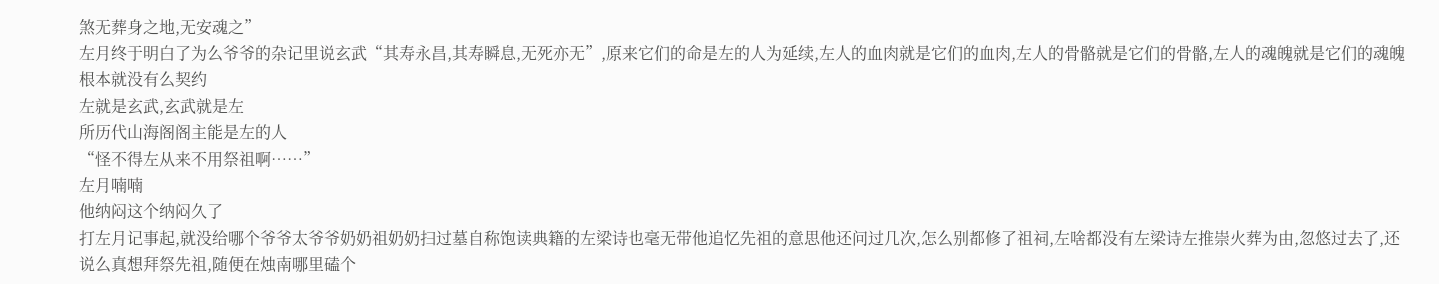煞无葬身之地,无安魂之”
左月终于明白了为么爷爷的杂记里说玄武“其寿永昌,其寿瞬息,无死亦无”,原来它们的命是左的人为延续,左人的血肉就是它们的血肉,左人的骨骼就是它们的骨骼,左人的魂魄就是它们的魂魄
根本就没有么契约
左就是玄武,玄武就是左
所历代山海阁阁主能是左的人
“怪不得左从来不用祭祖啊……”
左月喃喃
他纳闷这个纳闷久了
打左月记事起,就没给哪个爷爷太爷爷奶奶祖奶奶扫过墓自称饱读典籍的左梁诗也毫无带他追忆先祖的意思他还问过几次,怎么别都修了祖祠,左啥都没有左梁诗左推崇火葬为由,忽悠过去了,还说么真想拜祭先祖,随便在烛南哪里磕个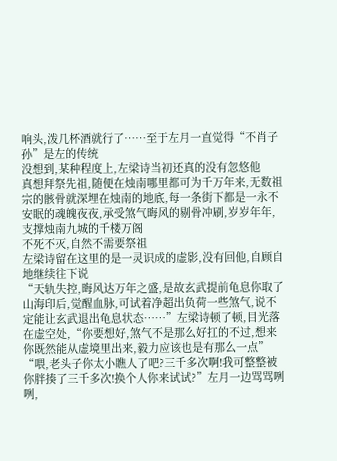响头,泼几杯酒就行了……至于左月一直觉得“不肖子孙”是左的传统
没想到,某种程度上,左梁诗当初还真的没有忽悠他
真想拜祭先祖,随便在烛南哪里都可为千万年来,无数祖宗的骸骨就深埋在烛南的地底,每一条街下都是一永不安眠的魂魄夜夜,承受煞气晦风的剔骨冲刷,岁岁年年,支撑烛南九城的千楼万阁
不死不灭,自然不需要祭祖
左梁诗留在这里的是一灵识成的虚影,没有回他,自顾自地继续往下说
“天轨失控,晦风达万年之盛,是故玄武提前龟息你取了山海印后,觉醒血脉,可试着净超出负荷一些煞气,说不定能让玄武退出龟息状态……”左梁诗顿了顿,目光落在虚空处,“你要想好,煞气不是那么好扛的不过,想来你既然能从虚境里出来,毅力应该也是有那么一点”
“喂,老头子你太小瞧人了吧?三千多次啊!我可整整被你胖揍了三千多次!换个人你来试试?”左月一边骂骂咧咧,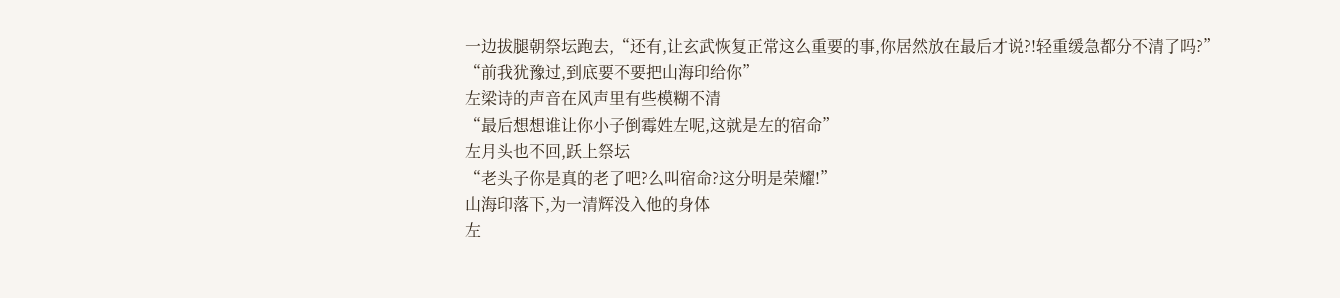一边拔腿朝祭坛跑去,“还有,让玄武恢复正常这么重要的事,你居然放在最后才说?!轻重缓急都分不清了吗?”
“前我犹豫过,到底要不要把山海印给你”
左梁诗的声音在风声里有些模糊不清
“最后想想谁让你小子倒霉姓左呢,这就是左的宿命”
左月头也不回,跃上祭坛
“老头子你是真的老了吧?么叫宿命?这分明是荣耀!”
山海印落下,为一清辉没入他的身体
左